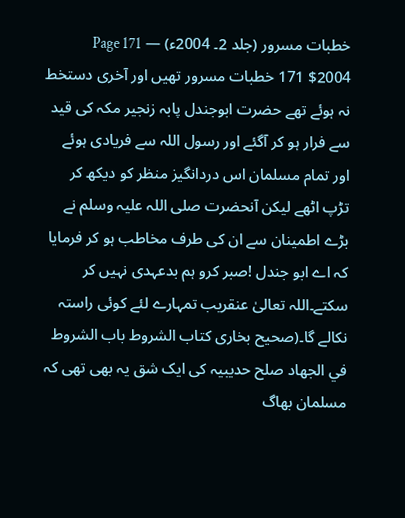خطبات مسرور (جلد 2۔ 2004ء) — Page 171
$2004 171 خطبات مسرور تھیں اور آخری دستخط نہ ہوئے تھے حضرت ابوجندل پابہ زنجیر مکہ کی قید سے فرار ہو کر آگئے اور رسول اللہ سے فریادی ہوئے اور تمام مسلمان اس دردانگیز منظر کو دیکھ کر تڑپ اٹھے لیکن آنحضرت صلی اللہ علیہ وسلم نے بڑے اطمینان سے ان کی طرف مخاطب ہو کر فرمایا کہ اے ابو جندل !صبر کرو ہم بدعہدی نہیں کر سکتے۔اللہ تعالیٰ عنقریب تمہارے لئے کوئی راستہ نکالے گا۔(صحیح بخاری کتاب الشروط باب الشروط في الجهاد صلح حدیبیہ کی ایک شق یہ بھی تھی کہ مسلمان بھاگ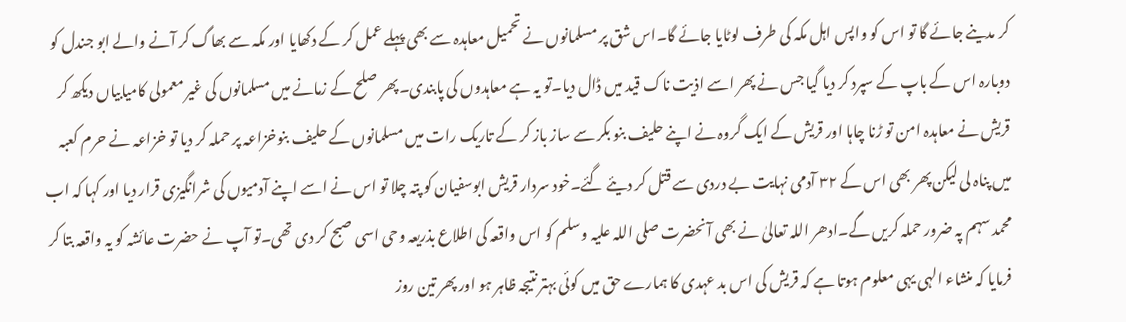کر مدینے جائے گا تو اس کو واپس اہل مکہ کی طرف لوٹایا جائے گا۔اس شق پر مسلمانوں نے تحمیل معاہدہ سے بھی پہلے عمل کر کے دکھایا اور مکہ سے بھاگ کر آنے والے ابو جندل کو دوبارہ اس کے باپ کے سپرد کر دیا گیا جس نے پھر اسے اذیت ناک قید میں ڈال دیا۔تو یہ ہے معاہدوں کی پابندی۔پھر صلح کے زمانے میں مسلمانوں کی غیر معمولی کامیابیاں دیکھ کر قریش نے معاہدہ امن تو ڑنا چاہا اور قریش کے ایک گروہ نے اپنے حلیف بنو بکر سے ساز باز کر کے تاریک رات میں مسلمانوں کے حلیف بنوخزاعہ پر حملہ کر دیا تو خزاعہ نے حرم کعبہ میں پناہ لی لیکن پھر بھی اس کے ۳۲ آدمی نہایت بے دردی سے قتل کر دیئے گئے۔خود سردار قریش ابوسفیان کو پتہ چلا تو اس نے اسے اپنے آدمیوں کی شرانگیزی قرار دیا اور کہا کہ اب محمد سہم پہ ضرور حملہ کریں گے۔ادھر اللہ تعالیٰ نے بھی آنحضرت صلی اللہ علیہ وسلم کو اس واقعہ کی اطلاع بذریعہ وحی اسی صبح کر دی تھی۔تو آپ نے حضرت عائشہ کو یہ واقعہ بتا کر فرمایا کہ منشاء الہی یہی معلوم ہوتا ہے کہ قریش کی اس بد عہدی کا ہمارے حق میں کوئی بہتر نتیجہ ظاہر ہو اور پھر تین روز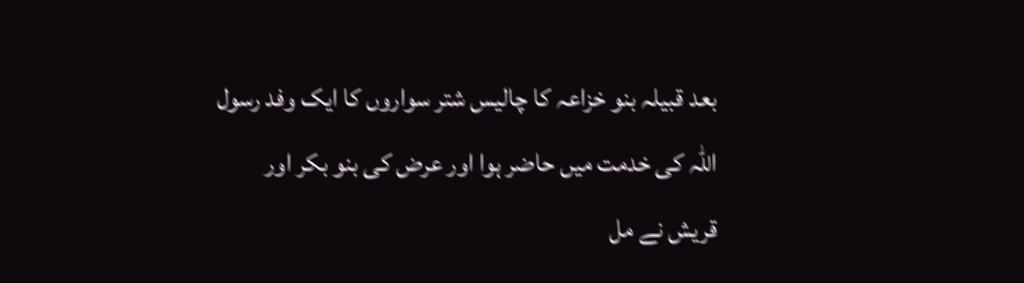بعد قبیلہ بنو خزاعہ کا چالیس شتر سواروں کا ایک وفد رسول اللہ کی خدمت میں حاضر ہوا اور عرض کی بنو بکر اور قریش نے مل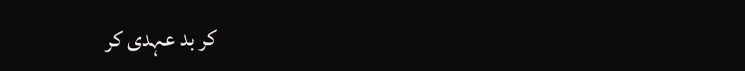کر بد عہدی کر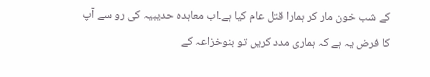کے شب خون مار کر ہمارا قتل عام کیا ہے۔اب معاہدہ حدیبیہ کی رو سے آپ کا فرض یہ ہے کہ ہماری مدد کریں تو بنوخزاعہ کے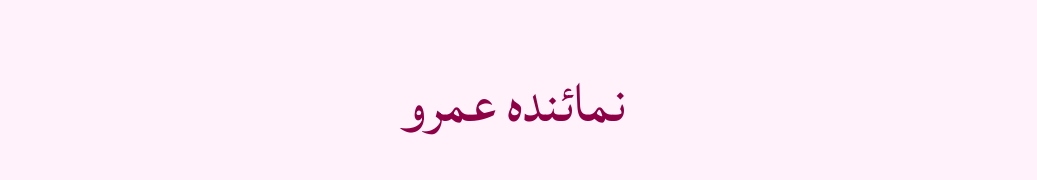نمائندہ عمرو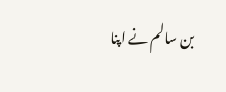بن سالم نے اپنا